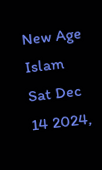New Age Islam
Sat Dec 14 2024,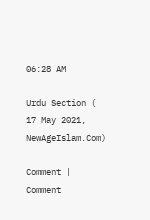06:28 AM

Urdu Section ( 17 May 2021, NewAgeIslam.Com)

Comment | Comment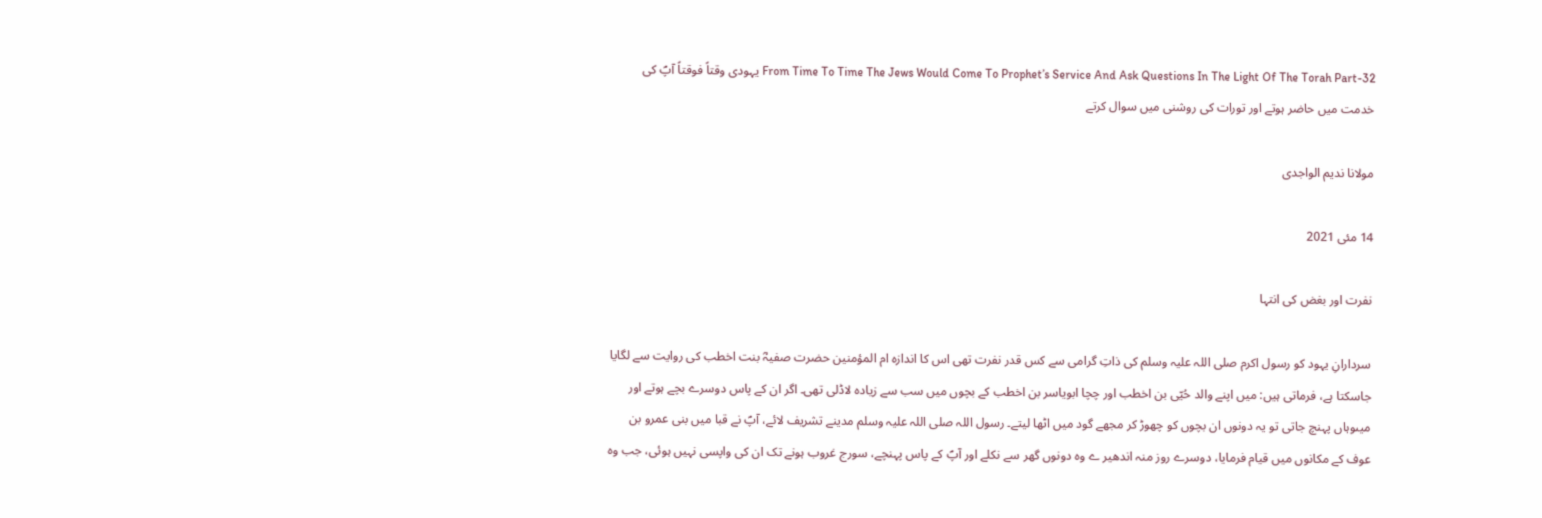From Time To Time The Jews Would Come To Prophet’s Service And Ask Questions In The Light Of The Torah Part-32 یہودی وقتاً فوقتاً آپؐ کی خدمت میں حاضر ہوتے اور تورات کی روشنی میں سوال کرتے

مولانا ندیم الواجدی

14 مئی 2021

نفرت اور بغض کی انتہا

سردارانِ یہود کو رسول اکرم صلی اللہ علیہ وسلم کی ذاتِ گرامی سے کس قدر نفرت تھی اس کا اندازہ ام المؤمنین حضرت صفیہؓ بنت اخطب کی روایت سے لگایا جاسکتا ہے، فرماتی ہیں: میں اپنے والد حُیّی بن اخطب اور چچا ابویاسر بن اخطب کے بچوں میں سب سے زیادہ لاڈلی تھی۔ اگر ان کے پاس دوسرے بچے ہوتے اور میںوہاں پہنچ جاتی تو یہ دونوں ان بچوں کو چھوڑ کر مجھے گود میں اٹھا لیتے۔ رسول اللہ صلی اللہ علیہ وسلم مدینے تشریف لائے، آپؐ نے قبا میں بنی عمرو بن عوف کے مکانوں میں قیام فرمایا، دوسرے روز منہ اندھیر ے وہ دونوں گھر سے نکلے اور آپؐ کے پاس پہنچے، سورج غروب ہونے تک ان کی واپسی نہیں ہوئی، جب وہ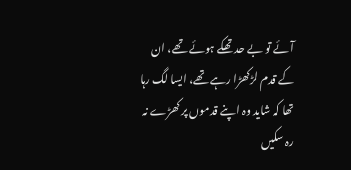آئے تو بے حد تھکے ہوئے تھے، ان کے قدم لڑکھڑا رہے تھے، ایسا لگ رہا تھا کہ شاید وہ اپنے قدموں پر کھڑے نہ رہ سکیں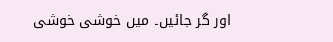اور گر جائیں۔ میں خوشی خوشی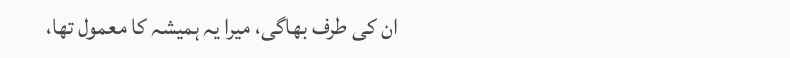ان کی طرف بھاگی، میرا یہ ہمیشہ کا معمول تھا،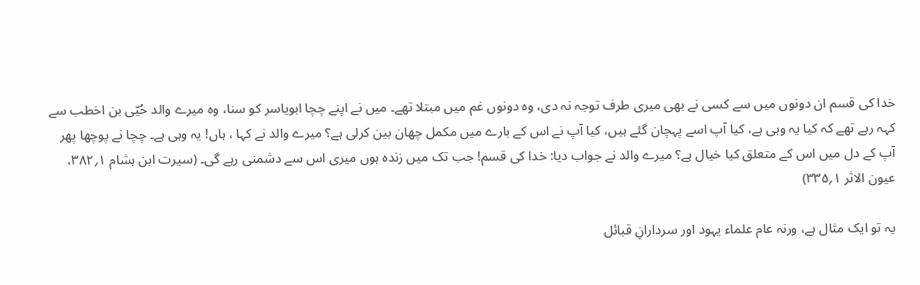خدا کی قسم ان دونوں میں سے کسی نے بھی میری طرف توجہ نہ دی، وہ دونوں غم میں مبتلا تھے۔ میں نے اپنے چچا ابویاسر کو سنا، وہ میرے والد حُیّی بن اخطب سے کہہ رہے تھے کہ کیا یہ وہی ہے، کیا آپ اسے پہچان گئے ہیں، کیا آپ نے اس کے بارے میں مکمل چھان بین کرلی ہے؟ میرے والد نے کہا ، ہاں! یہ وہی ہے۔ چچا نے پوچھا پھر آپ کے دل میں اس کے متعلق کیا خیال ہے؟ میرے والد نے جواب دیا: خدا کی قسم! جب تک میں زندہ ہوں میری اس سے دشمنی رہے گی۔ (سیرت ابن ہشام ۱؍۳۸۲، عیون الاثر ۱؍۳۳۵)

یہ تو ایک مثال ہے، ورنہ عام علماء یہود اور سردارانِ قبائل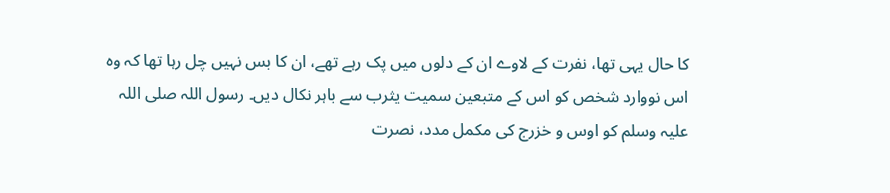کا حال یہی تھا، نفرت کے لاوے ان کے دلوں میں پک رہے تھے، ان کا بس نہیں چل رہا تھا کہ وہ اس نووارد شخص کو اس کے متبعین سمیت یثرب سے باہر نکال دیں۔ رسول اللہ صلی اللہ علیہ وسلم کو اوس و خزرج کی مکمل مدد، نصرت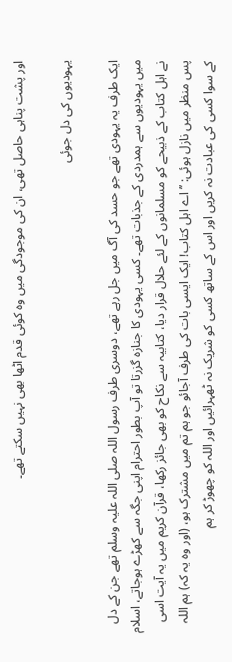اور پشت پناہی حاصل تھی، ان کی موجودگی میں وہ کوئی قدم اٹھا بھی نہیں سکتے تھے۔

یہودیوں کی دل جوئی

ایک طرف یہ یہودی تھے جو حسد کی آگ میں جل رہے تھے، دوسری طرف رسول اللہ صلی اللہ علیہ وسلم تھے جن کے دل میں یہودیوں سے ہمدردی کے جذبات تھے۔ کسی یہودی کا جنازہ گزرتا تو آپ بطور احترام اپنی جگہ سے کھڑے ہوجاتے، اسلام نے اہل کتاب کے ذبیحے کو مسلمانوں کے لئے حلال قرار دیا، کتابیہ سے نکاح کو بھی جائز رکھا، قرآن کریم میں یہ آیت اسی پس منظر میں نازل ہوئی: ’’اے اہل کتاب! ایک ایسی بات کی طرف آجائو جو ہم تم میں مشترک ہو، (اور وہ یہ کہ) ہم اللہ کے سوا کسی کی عبادت نہ کریں اور اس کے ساتھ کسی کو شریک نہ ٹھہرائیں اور اللہ کو چھوڑ کر ہم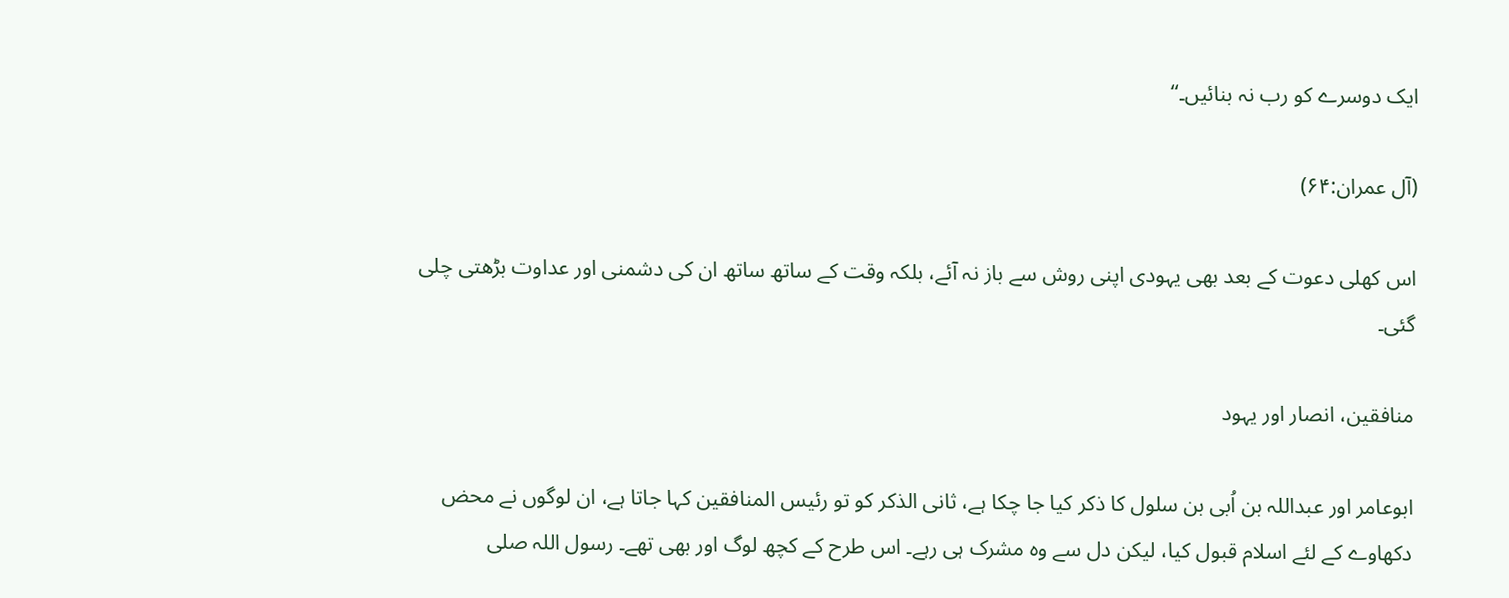ایک دوسرے کو رب نہ بنائیں۔‘‘

(آل عمران:۶۴)

اس کھلی دعوت کے بعد بھی یہودی اپنی روش سے باز نہ آئے، بلکہ وقت کے ساتھ ساتھ ان کی دشمنی اور عداوت بڑھتی چلی گئی۔

منافقین، انصار اور یہود

ابوعامر اور عبداللہ بن اُبی بن سلول کا ذکر کیا جا چکا ہے، ثانی الذکر کو تو رئیس المنافقین کہا جاتا ہے، ان لوگوں نے محض دکھاوے کے لئے اسلام قبول کیا، لیکن دل سے وہ مشرک ہی رہے۔ اس طرح کے کچھ لوگ اور بھی تھے۔ رسول اللہ صلی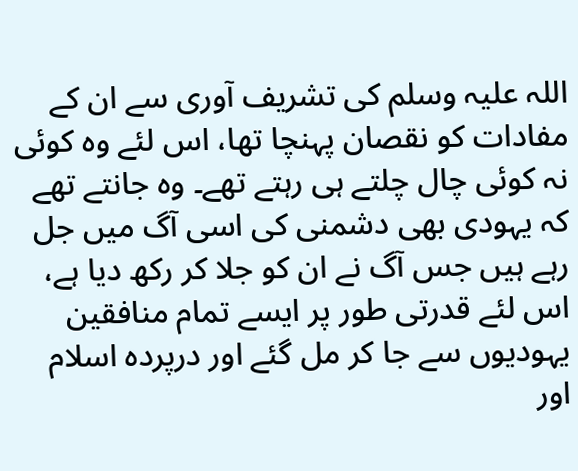اللہ علیہ وسلم کی تشریف آوری سے ان کے مفادات کو نقصان پہنچا تھا، اس لئے وہ کوئی نہ کوئی چال چلتے ہی رہتے تھے۔ وہ جانتے تھے کہ یہودی بھی دشمنی کی اسی آگ میں جل رہے ہیں جس آگ نے ان کو جلا کر رکھ دیا ہے، اس لئے قدرتی طور پر ایسے تمام منافقین یہودیوں سے جا کر مل گئے اور درپردہ اسلام اور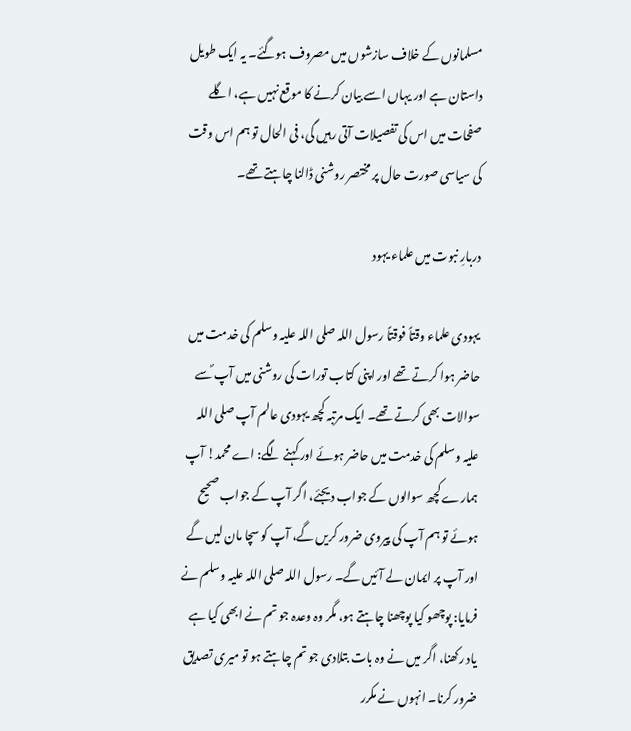مسلمانوں کے خلاف سازشوں میں مصروف ہوگئے۔ یہ ایک طویل داستان ہے اور یہاں اسے بیان کرنے کا موقع نہیں ہے، اگلے صفحات میں اس کی تفصیلات آتی رہیں گی، فی الحال تو ہم اس وقت کی سیاسی صورت حال پر مختصر روشنی ڈالنا چاہتے تھے۔

دربارِ نبوت میں علماء یہود

یہودی علماء وقتاً فوقتاً رسول اللہ صلی اللہ علیہ وسلم کی خدمت میں حاضر ہوا کرتے تھے اور اپنی کتاب تورات کی روشنی میں آپ ؐسے سوالات بھی کرتے تھے۔ ایک مرتبہ کچھ یہودی عالم آپ صلی اللہ علیہ وسلم کی خدمت میں حاضر ہوئے اور کہنے لگے: اے محمد! آپ ہمارے کچھ سوالوں کے جواب دیجئے، اگر آپ کے جواب صحیح ہوئے تو ہم آپ کی پیروی ضرور کریں گے، آپ کو سچا مان لیں گے اور آپ پر ایمان لے آئیں گے۔ رسول اللہ صلی اللہ علیہ وسلم نے فرمایا: پوچھو کیا پوچھنا چاہتے ہو، مگر وہ وعدہ جو تم نے ابھی کیا ہے یاد رکھنا، اگر میں نے وہ بات بتلادی جو تم چاہتے ہو تو میری تصدیق ضرور کرنا۔ انہوں نے مکرر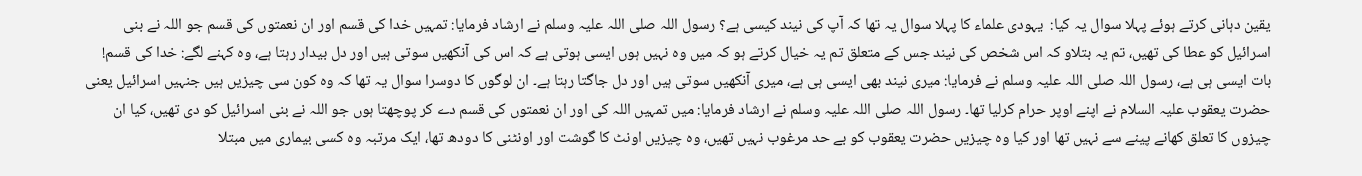یقین دہانی کرتے ہوئے پہلا سوال یہ کیا:  یہودی علماء کا پہلا سوال یہ تھا کہ آپ کی نیند کیسی ہے؟ رسول اللہ صلی اللہ علیہ وسلم نے ارشاد فرمایا: تمہیں خدا کی قسم اور ان نعمتوں کی قسم جو اللہ نے بنی اسرائیل کو عطا کی تھیں، تم یہ بتلاو کہ اس شخص کی نیند جس کے متعلق تم یہ خیال کرتے ہو کہ میں وہ نہیں ہوں ایسی ہوتی ہے کہ اس کی آنکھیں سوتی ہیں اور دل بیدار رہتا ہے، وہ کہنے لگے: خدا کی قسم! بات ایسی ہی ہے، رسول اللہ صلی اللہ علیہ وسلم نے فرمایا: میری نیند بھی ایسی ہی ہے، میری آنکھیں سوتی ہیں اور دل جاگتا رہتا ہے۔ ان لوگوں کا دوسرا سوال یہ تھا کہ وہ کون سی چیزیں ہیں جنہیں اسرائیل یعنی حضرت یعقوب علیہ السلام نے اپنے اوپر حرام کرلیا تھا۔ رسول اللہ صلی اللہ علیہ وسلم نے ارشاد فرمایا: میں تمہیں اللہ کی اور ان نعمتوں کی قسم دے کر پوچھتا ہوں جو اللہ نے بنی اسرائیل کو دی تھیں، کیا ان چیزوں کا تعلق کھانے پینے سے نہیں تھا اور کیا وہ چیزیں حضرت یعقوب کو بے حد مرغوب نہیں تھیں، وہ چیزیں اونٹ کا گوشت اور اونٹنی کا دودھ تھا، ایک مرتبہ وہ کسی بیماری میں مبتلا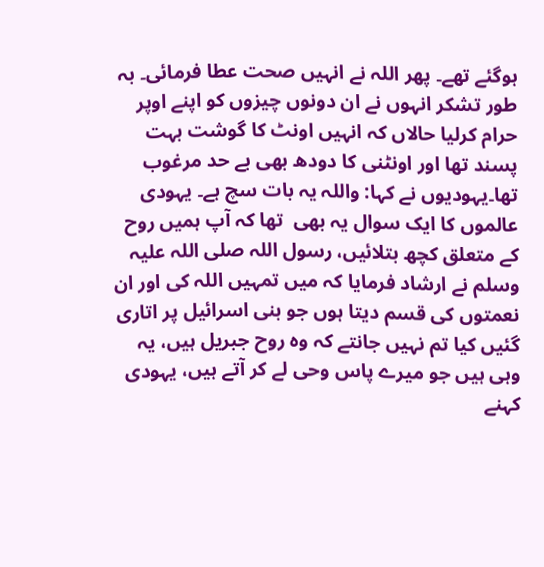ہوگئے تھے۔ پھر اللہ نے انہیں صحت عطا فرمائی۔ بہ طور تشکر انہوں نے ان دونوں چیزوں کو اپنے اوپر حرام کرلیا حالاں کہ انہیں اونٹ کا گوشت بہت پسند تھا اور اونٹنی کا دودھ بھی بے حد مرغوب تھا۔یہودیوں نے کہا: واللہ یہ بات سچ ہے۔ یہودی عالموں کا ایک سوال یہ بھی  تھا کہ آپ ہمیں روح کے متعلق کچھ بتلائیں، رسول اللہ صلی اللہ علیہ وسلم نے ارشاد فرمایا کہ میں تمہیں اللہ کی اور ان نعمتوں کی قسم دیتا ہوں جو بنی اسرائیل پر اتاری گئیں کیا تم نہیں جانتے کہ وہ روح جبریل ہیں، یہ وہی ہیں جو میرے پاس وحی لے کر آتے ہیں، یہودی کہنے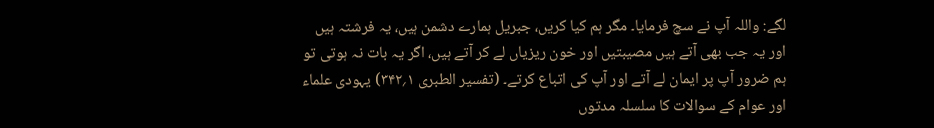لگے: واللہ آپ نے سچ فرمایا۔ مگر ہم کیا کریں، جبریل ہمارے دشمن ہیں، یہ فرشتہ ہیں اور یہ جب بھی آتے ہیں مصیبتیں اور خون ریزیاں لے کر آتے ہیں، اگر یہ بات نہ ہوتی تو ہم ضرور آپ پر ایمان لے آتے اور آپ کی اتباع کرتے۔ (تفسیر الطبری ۱؍۳۴۲) یہودی علماء اور عوام کے سوالات کا سلسلہ مدتوں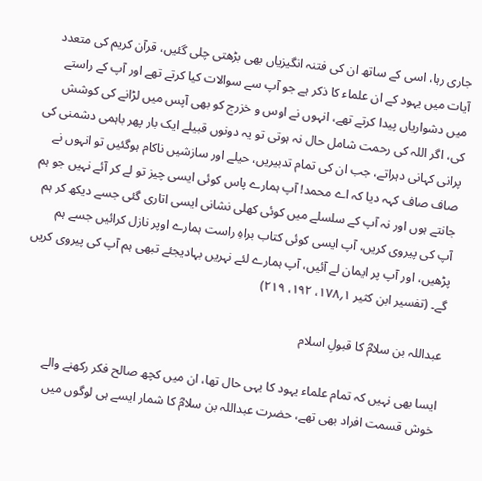جاری رہا، اسی کے ساتھ ان کی فتنہ انگیزیاں بھی بڑھتی چلی گئیں، قرآن کریم کی متعدد آیات میں یہود کے ان علماء کا ذکر ہے جو آپ سے سوالات کیا کرتے تھے اور آپ کے راستے میں دشواریاں پیدا کرتے تھے، انہوں نے اوس و خزرج کو بھی آپس میں لڑانے کی کوشش کی، اگر اللہ کی رحمت شامل حال نہ ہوتی تو یہ دونوں قبیلے ایک بار پھر باہمی دشمنی کی پرانی کہانی دہراتے، جب ان کی تمام تدبیریں، حیلے اور سازشیں ناکام ہوگئیں تو انہوں نے صاف صاف کہہ دیا کہ اے محمد! آپ ہمارے پاس کوئی ایسی چیز تو لے کر آئے نہیں جو ہم جانتے ہوں اور نہ آپ کے سلسلے میں کوئی کھلی نشانی ایسی اتاری گئی جسے دیکھ کر ہم آپ کی پیروی کریں، آپ ایسی کوئی کتاب براہِ راست ہمارے اوپر نازل کرائیں جسے ہم پڑھیں، اور آپ پر ایمان لے آئیں، آپ ہمارے لئے نہریں بہادیجئے تبھی ہم آپ کی پیروی کریں گے۔ (تفسیر ابن کثیر ۱؍۱۷۸، ۱۹۲، ۲۱۹)

عبداللہ بن سلامؓ کا قبولِ اسلام

ایسا بھی نہیں کہ تمام علماء یہود کا یہی حال تھا، ان میں کچھ صالح فکر رکھنے والے خوش قسمت افراد بھی تھے، حضرت عبداللہ بن سلامؓ کا شمار ایسے ہی لوگوں میں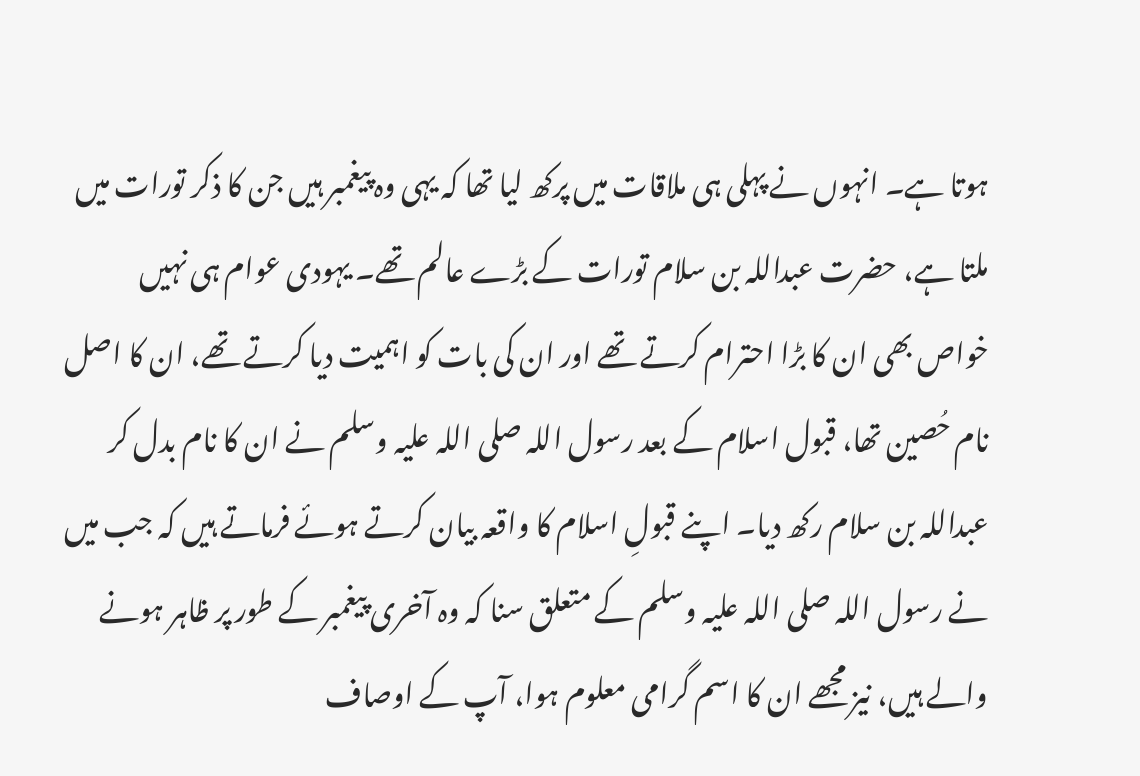ہوتا ہے۔ انہوں نے پہلی ہی ملاقات میں پرکھ لیا تھا کہ یہی وہ پیغمبر ہیں جن کا ذکر تورات میں ملتا ہے، حضرت عبداللہ بن سلام تورات کے بڑے عالم تھے۔ یہودی عوام ہی نہیں خواص بھی ان کا بڑا احترام کرتے تھے اور ان کی بات کو اہمیت دیا کرتے تھے، ان کا اصل نام حُصین تھا، قبول اسلام کے بعد رسول اللہ صلی اللہ علیہ وسلم نے ان کا نام بدل کر عبداللہ بن سلام رکھ دیا۔ اپنے قبولِ اسلام کا واقعہ بیان کرتے ہوئے فرماتے ہیں کہ جب میں نے رسول اللہ صلی اللہ علیہ وسلم کے متعلق سنا کہ وہ آخری پیغمبر کے طور پر ظاہر ہونے والے ہیں، نیز مجھے ان کا اسم گرامی معلوم ہوا، آپ کے اوصاف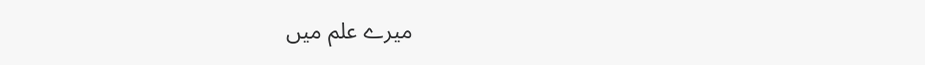میرے علم میں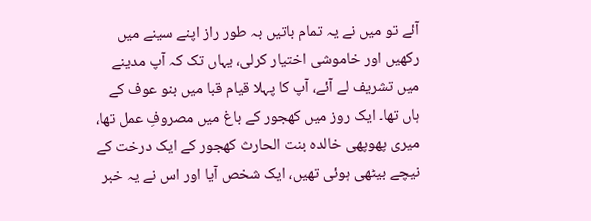آئے تو میں نے یہ تمام باتیں بہ طور راز اپنے سینے میں رکھیں اور خاموشی اختیار کرلی، یہاں تک کہ آپ مدینے میں تشریف لے آئے، آپ کا پہلا قیام قبا میں بنو عوف کے ہاں تھا۔ ایک روز میں کھجور کے باغ میں مصروفِ عمل تھا، میری پھوپھی خالدہ بنت الحارث کھجور کے ایک درخت کے نیچے بیٹھی ہوئی تھیں، ایک شخص آیا اور اس نے یہ خبر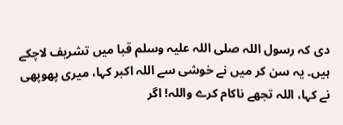دی کہ رسول اللہ صلی اللہ علیہ وسلم قبا میں تشریف لاچکے ہیں۔ یہ سن کر میں نے خوشی سے اللہ اکبر کہا، میری پھوپھی نے کہا، اللہ تجھے ناکام کرے واللہ! اگر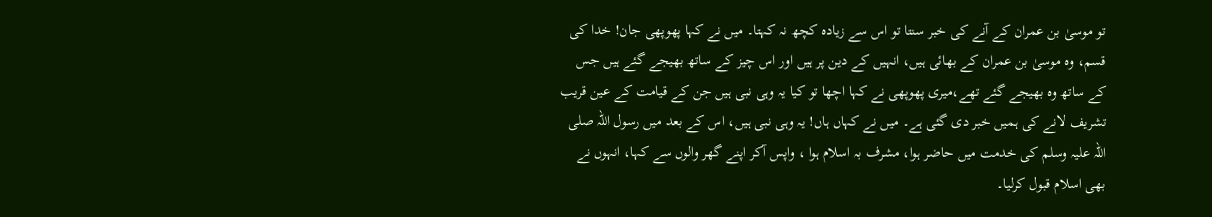تو موسیٰ بن عمران کے آنے کی خبر سنتا تو اس سے زیادہ کچھ نہ کہتا۔ میں نے کہا پھوپھی جان! خدا کی قسم، وہ موسیٰ بن عمران کے بھائی ہیں، انہیں کے دین پر ہیں اور اس چیز کے ساتھ بھیجے گئے ہیں جس کے ساتھ وہ بھیجے گئے تھے،میری پھوپھی نے کہا اچھا تو کیا یہ وہی نبی ہیں جن کے قیامت کے عین قریب تشریف لانے کی ہمیں خبر دی گئی ہے۔ میں نے کہاں ہاں! یہ وہی نبی ہیں، اس کے بعد میں رسول اللہ صلی اللہ علیہ وسلم کی خدمت میں حاضر ہوا، مشرف بہ اسلام ہوا ، واپس آکر اپنے گھر والوں سے کہا، انہوں نے بھی اسلام قبول کرلیا۔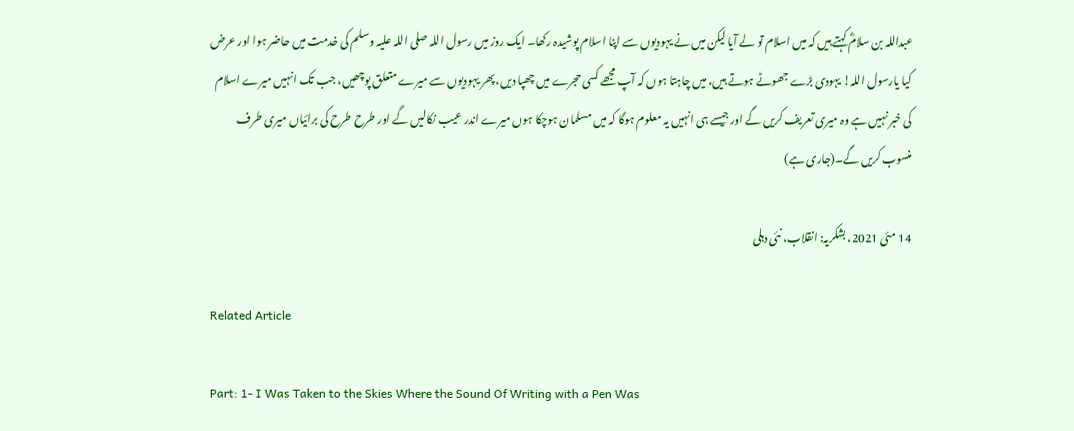عبداللہ بن سلامؓ کہتے ہیں کہ میں اسلام تو لے آیا لیکن میں نے یہودیوں سے اپنا اسلام پوشیدہ رکھا۔ ایک روز میں رسول اللہ صلی اللہ علیہ وسلم کی خدمت میں حاضر ہوا اور عرض کیا یارسول اللہ! یہودی بڑے جھوٹے ہوتے ہیں، میں چاہتا ہوں کہ آپ مجھے کسی حجرے میں چھپا دیں، پھر یہودیوں سے میرے متعلق پوچھیں، جب تک انہیں میرے اسلام کی خبر نہیں ہے وہ میری تعریف کریں گے اور جیسے ہی انہیں یہ معلوم ہوگا کہ میں مسلمان ہوچکا ہوں میرے اندر عیب نکالیں گے اور طرح طرح کی برائیاں میری طرف منسوب کریں گے۔(جاری ہے)

14 مئی 2021، بشکریہ: انقلاب، نئی دہلی

Related Article

Part: 1- I Was Taken to the Skies Where the Sound Of Writing with a Pen Was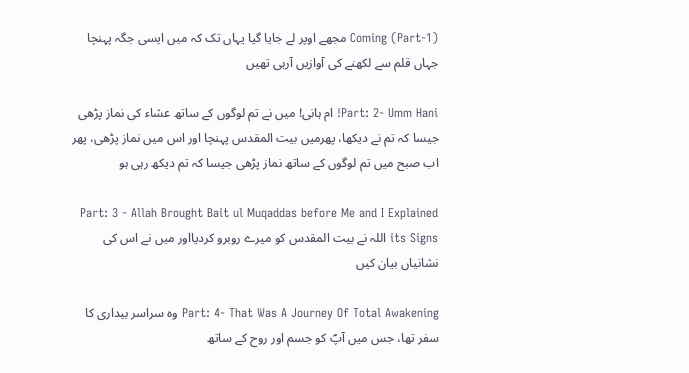Coming (Part-1) مجھے اوپر لے جایا گیا یہاں تک کہ میں ایسی جگہ پہنچا جہاں قلم سے لکھنے کی آوازیں آرہی تھیں

Part: 2- Umm Hani! ام ہانی! میں نے تم لوگوں کے ساتھ عشاء کی نماز پڑھی جیسا کہ تم نے دیکھا، پھرمیں بیت المقدس پہنچا اور اس میں نماز پڑھی، پھر اب صبح میں تم لوگوں کے ساتھ نماز پڑھی جیسا کہ تم دیکھ رہی ہو

Part: 3 - Allah Brought Bait ul Muqaddas before Me and I Explained its Signs اللہ نے بیت المقدس کو میرے روبرو کردیااور میں نے اس کی نشانیاں بیان کیں

Part: 4- That Was A Journey Of Total Awakening وہ سراسر بیداری کا سفر تھا، جس میں آپؐ کو جسم اور روح کے ساتھ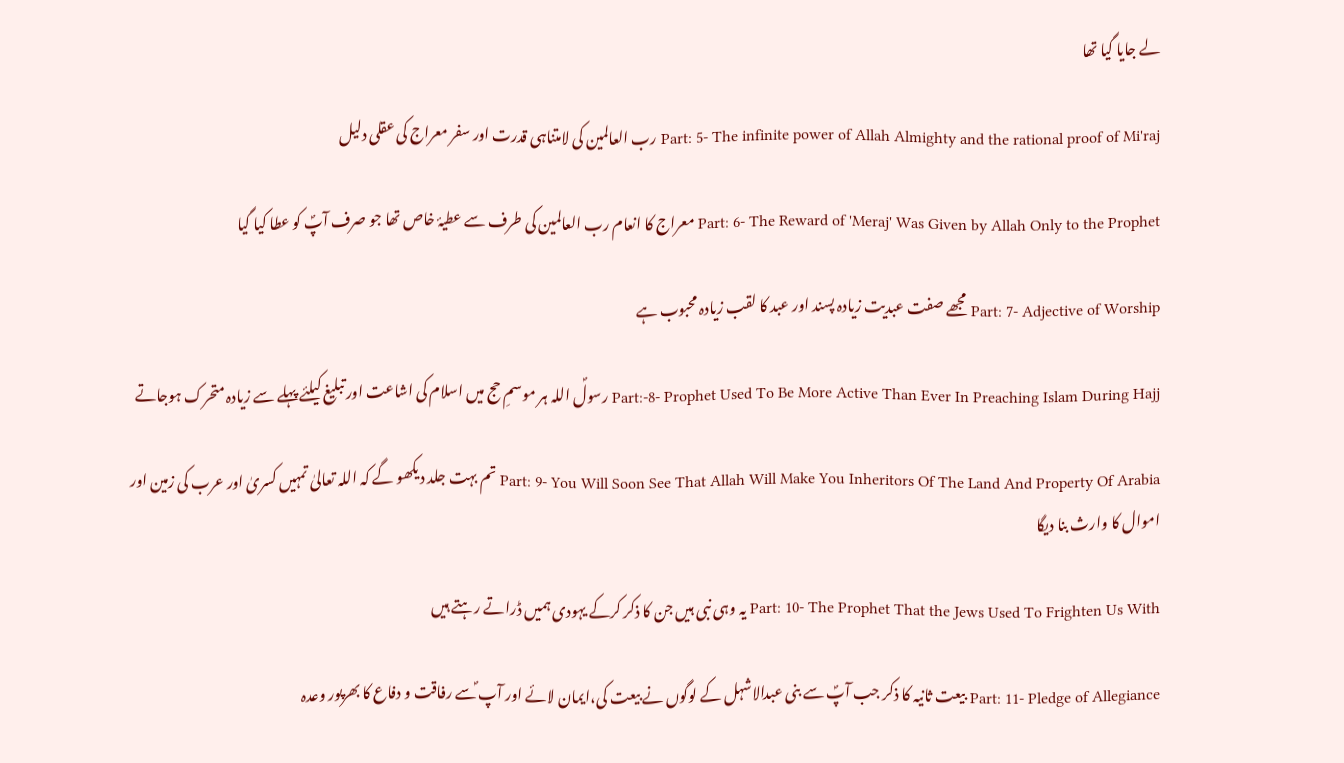لے جایا گیا تھا

Part: 5- The infinite power of Allah Almighty and the rational proof of Mi'raj رب العالمین کی لامتناہی قدرت اور سفر معراج کی عقلی دلیل

Part: 6- The Reward of 'Meraj' Was Given by Allah Only to the Prophet معراج کا انعام رب العالمین کی طرف سے عطیۂ خاص تھا جو صرف آپؐ کو عطا کیا گیا

Part: 7- Adjective of Worship مجھے صفت عبدیت زیادہ پسند اور عبد کا لقب زیادہ محبوب ہے

Part:-8- Prophet Used To Be More Active Than Ever In Preaching Islam During Hajj رسولؐ اللہ ہر موسمِ حج میں اسلام کی اشاعت اور تبلیغ کیلئے پہلے سے زیادہ متحرک ہوجاتے

Part: 9- You Will Soon See That Allah Will Make You Inheritors Of The Land And Property Of Arabia تم بہت جلد دیکھو گے کہ اللہ تعالیٰ تمہیں کسریٰ اور عرب کی زمین اور اموال کا وارث بنا دیگا

Part: 10- The Prophet That the Jews Used To Frighten Us With یہ وہی نبی ہیں جن کا ذکر کرکے یہودی ہمیں ڈراتے رہتے ہیں

Part: 11- Pledge of Allegiance بیعت ثانیہ کا ذکر جب آپؐ سے بنی عبدالاشہل کے لوگوں نے بیعت کی،ایمان لائے اور آپ ؐسے رفاقت و دفاع کا بھرپور وعدہ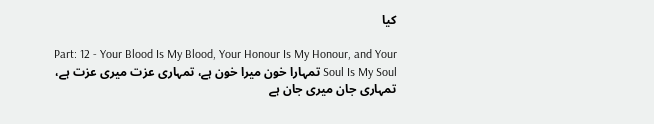کیا

Part: 12 - Your Blood Is My Blood, Your Honour Is My Honour, and Your Soul Is My Soul تمہارا خون میرا خون ہے، تمہاری عزت میری عزت ہے، تمہاری جان میری جان ہے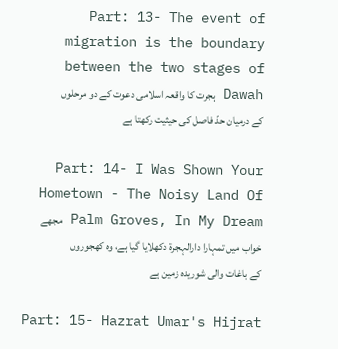Part: 13- The event of migration is the boundary between the two stages of Dawah ہجرت کا واقعہ اسلامی دعوت کے دو مرحلوں کے درمیان حدّ فاصل کی حیثیت رکھتا ہے

Part: 14- I Was Shown Your Hometown - The Noisy Land Of Palm Groves, In My Dream مجھے خواب میں تمہارا دارالہجرۃ دکھلایا گیا ہے، وہ کھجوروں کے باغات والی شوریدہ زمین ہے

Part: 15- Hazrat Umar's Hijrat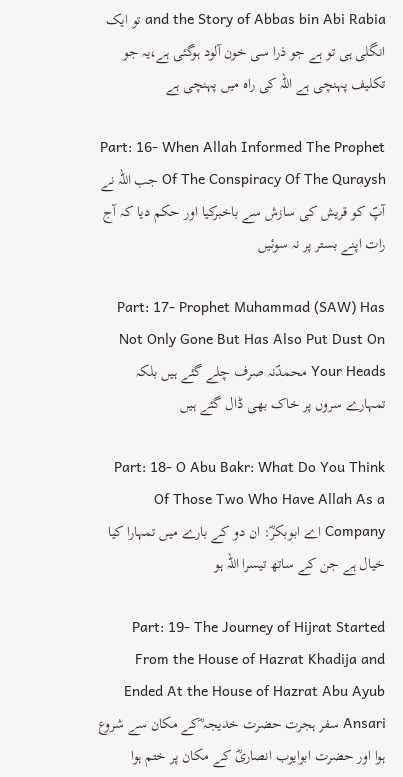and the Story of Abbas bin Abi Rabia تو ایک انگلی ہی تو ہے جو ذرا سی خون آلود ہوگئی ہے،یہ جو تکلیف پہنچی ہے اللہ کی راہ میں پہنچی ہے

Part: 16- When Allah Informed The Prophet Of The Conspiracy Of The Quraysh جب اللہ نے آپؐ کو قریش کی سازش سے باخبرکیا اور حکم دیا کہ آج رات اپنے بستر پر نہ سوئیں

Part: 17- Prophet Muhammad (SAW) Has Not Only Gone But Has Also Put Dust On Your Heads محمدؐنہ صرف چلے گئے ہیں بلکہ تمہارے سروں پر خاک بھی ڈال گئے ہیں

Part: 18- O Abu Bakr: What Do You Think Of Those Two Who Have Allah As a Company اے ابوبکرؓ: ان دو کے بارے میں تمہارا کیا خیال ہے جن کے ساتھ تیسرا اللہ ہو

Part: 19- The Journey of Hijrat Started From the House of Hazrat Khadija and Ended At the House of Hazrat Abu Ayub Ansari سفر ہجرت حضرت خدیجہ ؓکے مکان سے شروع ہوا اور حضرت ابوایوب انصاریؓ کے مکان پر ختم ہوا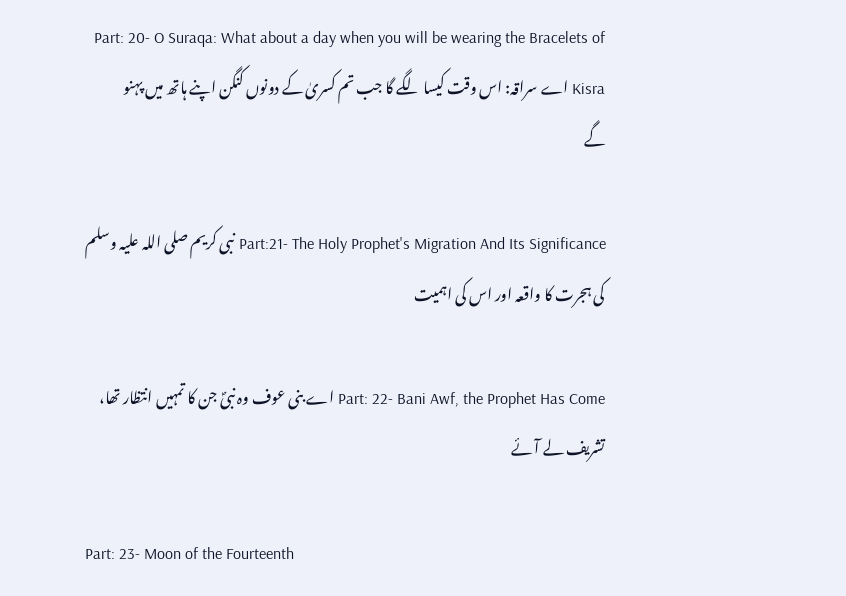Part: 20- O Suraqa: What about a day when you will be wearing the Bracelets of Kisra اے سراقہ: اس وقت کیسا لگے گا جب تم کسریٰ کے دونوں کنگن اپنے ہاتھ میں پہنو گے

Part:21- The Holy Prophet's Migration And Its Significance نبی کریم صلی اللہ علیہ وسلم کی ہجرت کا واقعہ اور اس کی اہمیت

Part: 22- Bani Awf, the Prophet Has Come اے بنی عوف وہ نبیؐ جن کا تمہیں انتظار تھا، تشریف لے آئے

Part: 23- Moon of the Fourteenth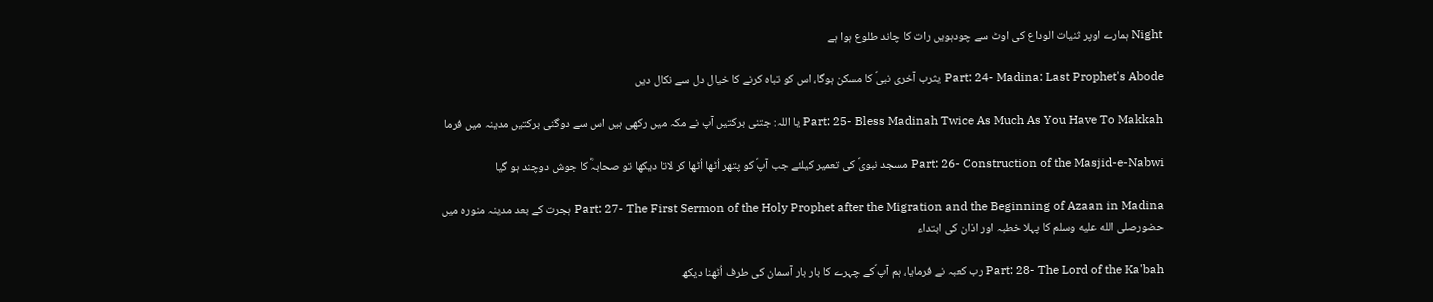Night ہمارے اوپر ثنیات الوداع کی اوٹ سے چودہویں رات کا چاند طلوع ہوا ہے

Part: 24- Madina: Last Prophet's Abode یثرب آخری نبیؐ کا مسکن ہوگا، اس کو تباہ کرنے کا خیال دل سے نکال دیں

Part: 25- Bless Madinah Twice As Much As You Have To Makkah یا اللہ: جتنی برکتیں آپ نے مکہ میں رکھی ہیں اس سے دوگنی برکتیں مدینہ میں فرما

Part: 26- Construction of the Masjid-e-Nabwi مسجد نبویؐ کی تعمیر کیلئے جب آپؐ کو پتھر اُٹھا اُٹھا کر لاتا دیکھا تو صحابہؓ کا جوش دوچند ہو گیا

Part: 27- The First Sermon of the Holy Prophet after the Migration and the Beginning of Azaan in Madina ہجرت کے بعد مدینہ منورہ میں حضورصلى الله عليه وسلم کا پہلا خطبہ اور اذان کی ابتداء

Part: 28- The Lord of the Ka'bah رب کعبہ نے فرمایا، ہم آپ ؐکے چہرے کا بار بار آسمان کی طرف اُٹھنا دیکھ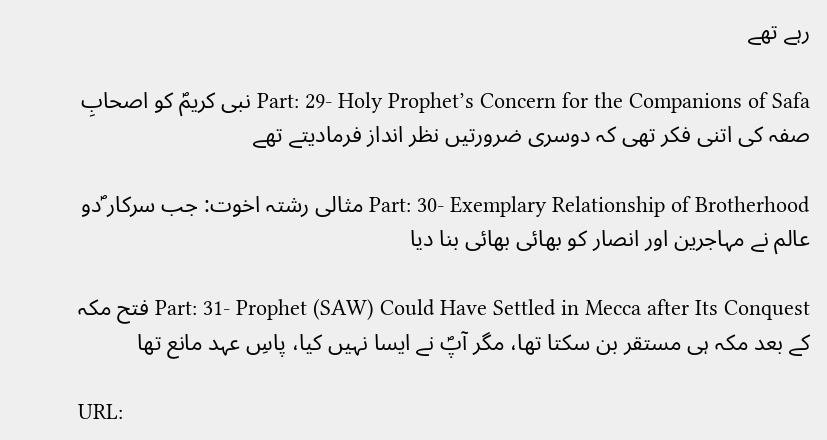رہے تھے

Part: 29- Holy Prophet’s Concern for the Companions of Safa نبی کریمؐ کو اصحابِ صفہ کی اتنی فکر تھی کہ دوسری ضرورتیں نظر انداز فرمادیتے تھے

Part: 30- Exemplary Relationship of Brotherhood مثالی رشتہ اخوت: جب سرکار ؐدو عالم نے مہاجرین اور انصار کو بھائی بھائی بنا دیا

Part: 31- Prophet (SAW) Could Have Settled in Mecca after Its Conquest فتح مکہ کے بعد مکہ ہی مستقر بن سکتا تھا، مگر آپؐ نے ایسا نہیں کیا، پاسِ عہد مانع تھا

URL: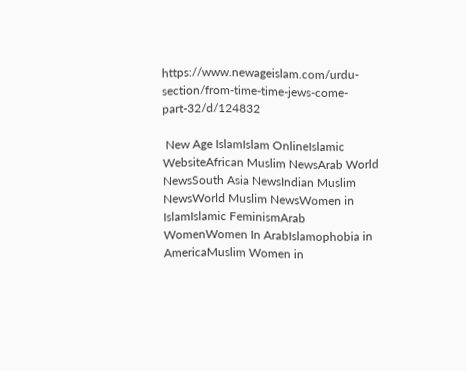https://www.newageislam.com/urdu-section/from-time-time-jews-come-part-32/d/124832

 New Age IslamIslam OnlineIslamic WebsiteAfrican Muslim NewsArab World NewsSouth Asia NewsIndian Muslim NewsWorld Muslim NewsWomen in IslamIslamic FeminismArab WomenWomen In ArabIslamophobia in AmericaMuslim Women in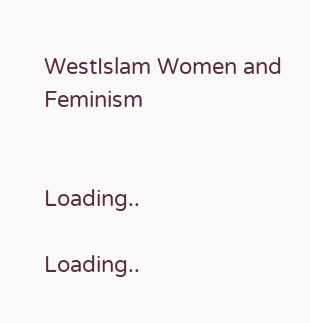WestIslam Women and Feminism


Loading..

Loading..